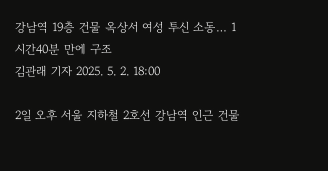강남역 19층 건물 옥상서 여성 투신 소동… 1시간40분 만에 구조
김관래 기자 2025. 5. 2. 18:00

2일 오후 서울 지하철 2호선 강남역 인근 건물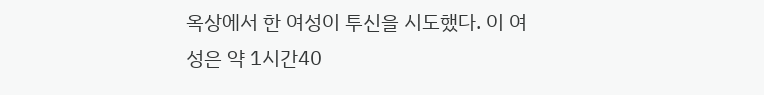옥상에서 한 여성이 투신을 시도했다. 이 여성은 약 1시간40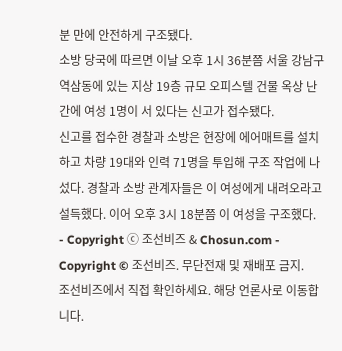분 만에 안전하게 구조됐다.
소방 당국에 따르면 이날 오후 1시 36분쯤 서울 강남구 역삼동에 있는 지상 19층 규모 오피스텔 건물 옥상 난간에 여성 1명이 서 있다는 신고가 접수됐다.
신고를 접수한 경찰과 소방은 현장에 에어매트를 설치하고 차량 19대와 인력 71명을 투입해 구조 작업에 나섰다. 경찰과 소방 관계자들은 이 여성에게 내려오라고 설득했다. 이어 오후 3시 18분쯤 이 여성을 구조했다.
- Copyright ⓒ 조선비즈 & Chosun.com -
Copyright © 조선비즈. 무단전재 및 재배포 금지.
조선비즈에서 직접 확인하세요. 해당 언론사로 이동합니다.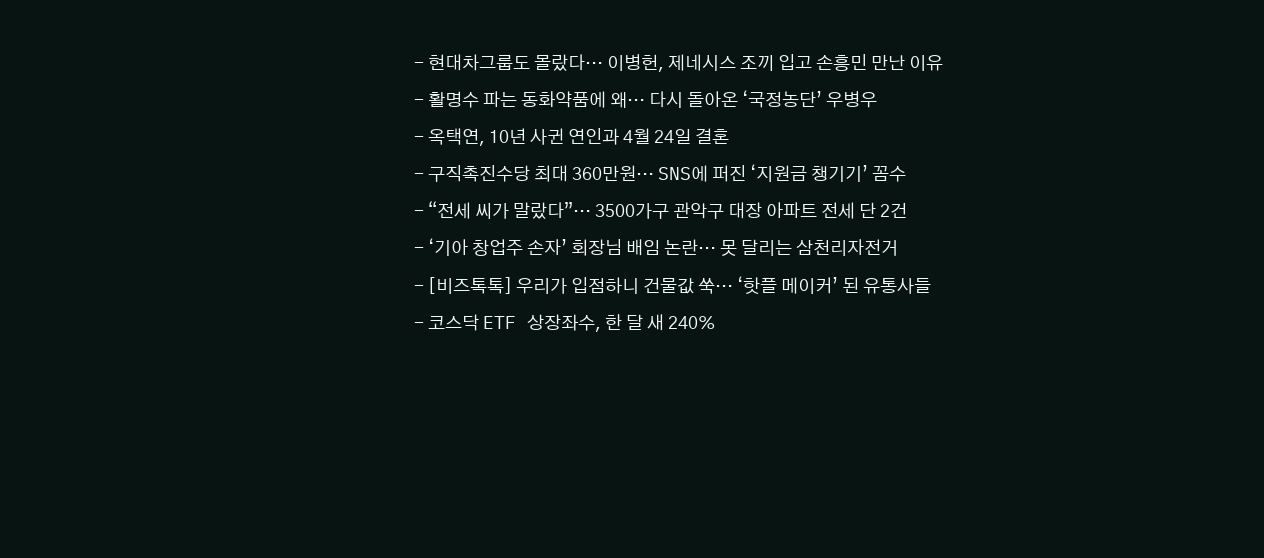- 현대차그룹도 몰랐다… 이병헌, 제네시스 조끼 입고 손흥민 만난 이유
- 활명수 파는 동화약품에 왜… 다시 돌아온 ‘국정농단’ 우병우
- 옥택연, 10년 사귄 연인과 4월 24일 결혼
- 구직촉진수당 최대 360만원… SNS에 퍼진 ‘지원금 챙기기’ 꼼수
- “전세 씨가 말랐다”… 3500가구 관악구 대장 아파트 전세 단 2건
- ‘기아 창업주 손자’ 회장님 배임 논란… 못 달리는 삼천리자전거
- [비즈톡톡] 우리가 입점하니 건물값 쑥… ‘핫플 메이커’ 된 유통사들
- 코스닥 ETF 상장좌수, 한 달 새 240%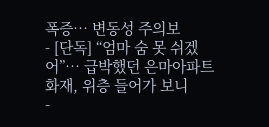폭증… 변동성 주의보
- [단독] “엄마 숨 못 쉬겠어”… 급박했던 은마아파트 화재, 위층 들어가 보니
-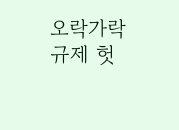오락가락 규제 헛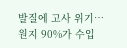발질에 고사 위기…원지 90%가 수입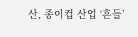산, 종이컵 산업 ‘흔들’